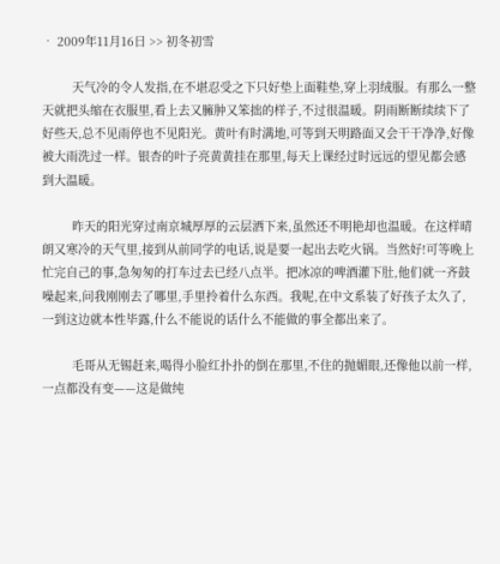• 2009年11月16日 >> 初冬初雪

          天气冷的令人发指,在不堪忍受之下只好垫上面鞋垫,穿上羽绒服。有那么一整天就把头缩在衣服里,看上去又臃肿又笨拙的样子,不过很温暖。阴雨断断续续下了好些天,总不见雨停也不见阳光。黄叶有时满地,可等到天明路面又会干干净净,好像被大雨洗过一样。银杏的叶子亮黄黄挂在那里,每天上课经过时远远的望见都会感到大温暖。

          昨天的阳光穿过南京城厚厚的云层洒下来,虽然还不明艳却也温暖。在这样晴朗又寒冷的天气里,接到从前同学的电话,说是要一起出去吃火锅。当然好!可等晚上忙完自己的事,急匆匆的打车过去已经八点半。把冰凉的啤酒灌下肚,他们就一齐鼓噪起来,问我刚刚去了哪里,手里拎着什么东西。我呢,在中文系装了好孩子太久了,一到这边就本性毕露,什么不能说的话什么不能做的事全都出来了。

          毛哥从无锡赶来,喝得小脸红扑扑的倒在那里,不住的抛媚眼,还像他以前一样,一点都没有变——这是做纯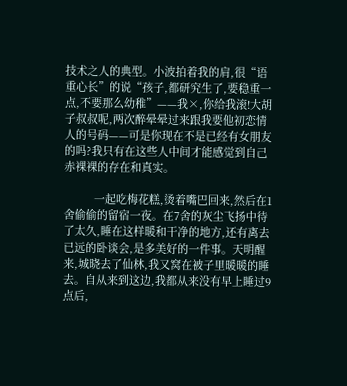技术之人的典型。小波拍着我的肩,很“语重心长”的说“孩子,都研究生了,要稳重一点,不要那么幼稚”——我×,你给我滚!大胡子叔叔呢,两次醉晕晕过来跟我要他初恋情人的号码——可是你现在不是已经有女朋友的吗?我只有在这些人中间才能感觉到自己赤裸裸的存在和真实。

          一起吃梅花糕,烫着嘴巴回来,然后在1舍偷偷的留宿一夜。在7舍的灰尘飞扬中待了太久,睡在这样暖和干净的地方,还有离去已远的卧谈会,是多美好的一件事。天明醒来,城晓去了仙林,我又窝在被子里暖暖的睡去。自从来到这边,我都从来没有早上睡过9点后,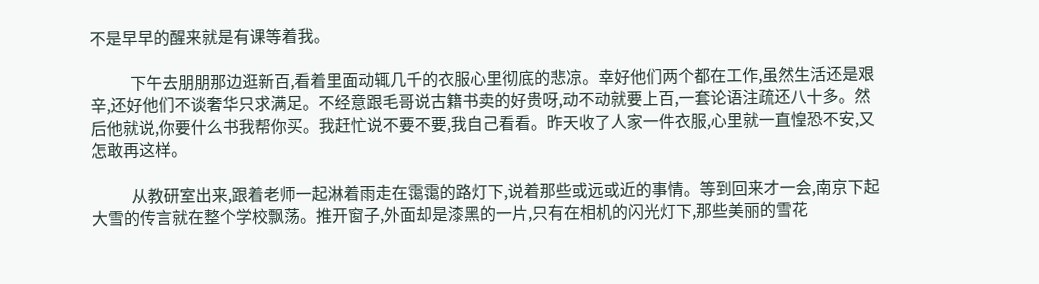不是早早的醒来就是有课等着我。

          下午去朋朋那边逛新百,看着里面动辄几千的衣服心里彻底的悲凉。幸好他们两个都在工作,虽然生活还是艰辛,还好他们不谈奢华只求满足。不经意跟毛哥说古籍书卖的好贵呀,动不动就要上百,一套论语注疏还八十多。然后他就说,你要什么书我帮你买。我赶忙说不要不要,我自己看看。昨天收了人家一件衣服,心里就一直惶恐不安,又怎敢再这样。

          从教研室出来,跟着老师一起淋着雨走在霭霭的路灯下,说着那些或远或近的事情。等到回来才一会,南京下起大雪的传言就在整个学校飘荡。推开窗子,外面却是漆黑的一片,只有在相机的闪光灯下,那些美丽的雪花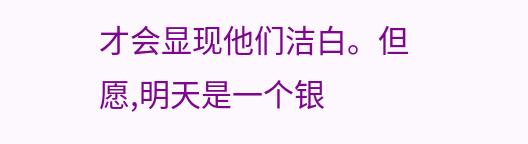才会显现他们洁白。但愿,明天是一个银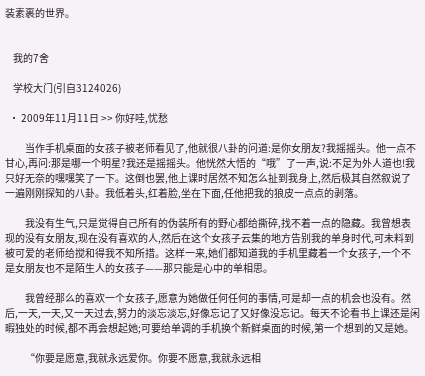装素裹的世界。


    我的7舍

    学校大门(引自3124026)

  • 2009年11月11日 >> 你好哇,忧愁

          当作手机桌面的女孩子被老师看见了,他就很八卦的问道:是你女朋友?我摇摇头。他一点不甘心,再问:那是哪一个明星?我还是摇摇头。他恍然大悟的“哦”了一声,说:不足为外人道也!我只好无奈的嘿嘿笑了一下。这倒也罢,他上课时居然不知怎么扯到我身上,然后极其自然叙说了一遍刚刚探知的八卦。我低着头,红着脸,坐在下面,任他把我的狼皮一点点的剥落。

          我没有生气,只是觉得自己所有的伪装所有的野心都给撕碎,找不着一点的隐藏。我曾想表现的没有女朋友,现在没有喜欢的人,然后在这个女孩子云集的地方告别我的单身时代,可未料到被可爱的老师给搅和得我不知所措。这样一来,她们都知道我的手机里藏着一个女孩子,一个不是女朋友也不是陌生人的女孩子——那只能是心中的单相思。

          我曾经那么的喜欢一个女孩子,愿意为她做任何任何的事情,可是却一点的机会也没有。然后,一天,一天,又一天过去,努力的淡忘淡忘,好像忘记了又好像没忘记。每天不论看书上课还是闲暇独处的时候,都不再会想起她;可要给单调的手机换个新鲜桌面的时候,第一个想到的又是她。

          “你要是愿意,我就永远爱你。你要不愿意,我就永远相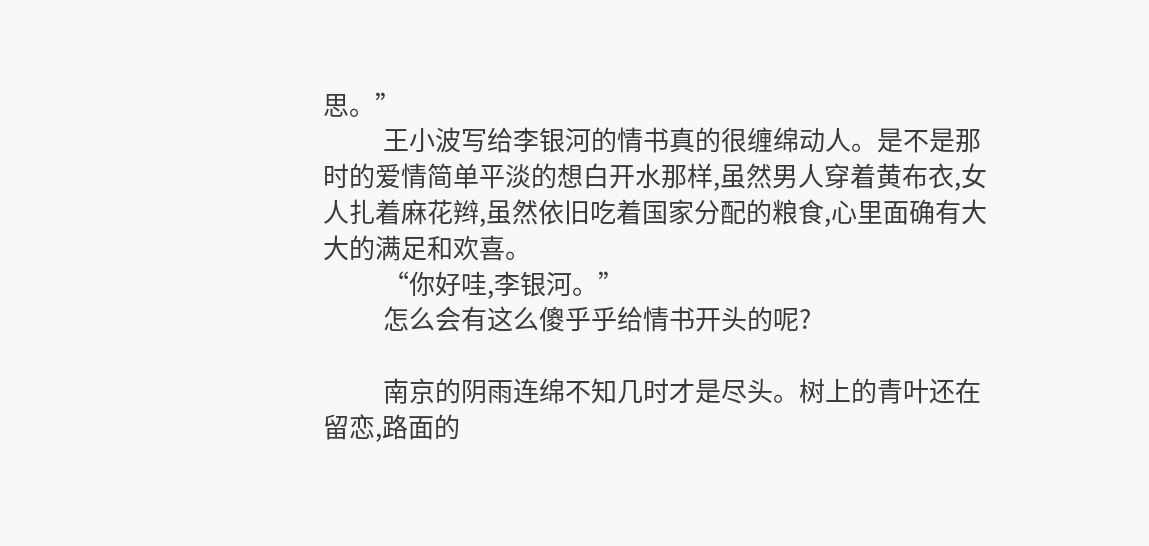思。”
          王小波写给李银河的情书真的很缠绵动人。是不是那时的爱情简单平淡的想白开水那样,虽然男人穿着黄布衣,女人扎着麻花辫,虽然依旧吃着国家分配的粮食,心里面确有大大的满足和欢喜。
          “你好哇,李银河。”
          怎么会有这么傻乎乎给情书开头的呢?

          南京的阴雨连绵不知几时才是尽头。树上的青叶还在留恋,路面的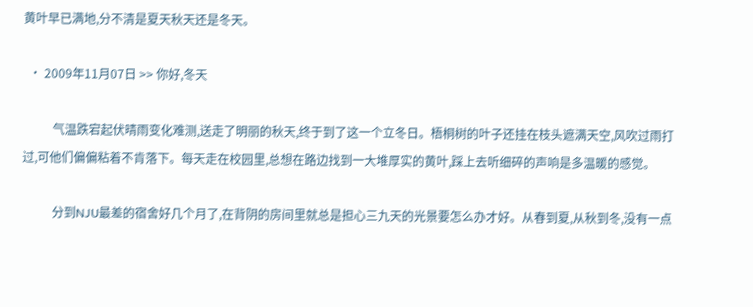黄叶早已满地,分不清是夏天秋天还是冬天。

  • 2009年11月07日 >> 你好,冬天

          气温跌宕起伏晴雨变化难测,送走了明丽的秋天,终于到了这一个立冬日。梧桐树的叶子还挂在枝头遮满天空,风吹过雨打过,可他们偏偏粘着不肯落下。每天走在校园里,总想在路边找到一大堆厚实的黄叶,踩上去听细碎的声响是多温暖的感觉。

          分到NJU最差的宿舍好几个月了,在背阴的房间里就总是担心三九天的光景要怎么办才好。从春到夏,从秋到冬,没有一点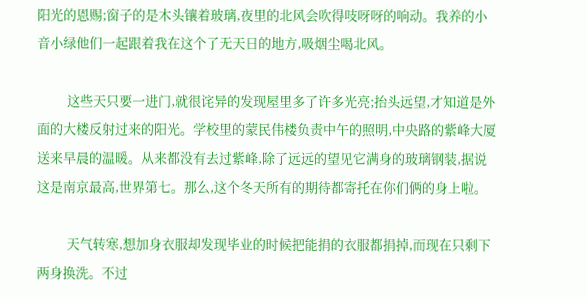阳光的恩赐;窗子的是木头镶着玻璃,夜里的北风会吹得吱呀呀的响动。我养的小音小绿他们一起跟着我在这个了无天日的地方,吸烟尘喝北风。

          这些天只要一进门,就很诧异的发现屋里多了许多光亮;抬头远望,才知道是外面的大楼反射过来的阳光。学校里的蒙民伟楼负责中午的照明,中央路的紫峰大厦送来早晨的温暖。从来都没有去过紫峰,除了远远的望见它满身的玻璃钢装,据说这是南京最高,世界第七。那么,这个冬天所有的期待都寄托在你们俩的身上啦。

          天气转寒,想加身衣服却发现毕业的时候把能捐的衣服都捐掉,而现在只剩下两身换洗。不过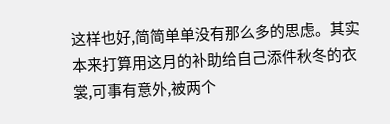这样也好,简简单单没有那么多的思虑。其实本来打算用这月的补助给自己添件秋冬的衣裳,可事有意外,被两个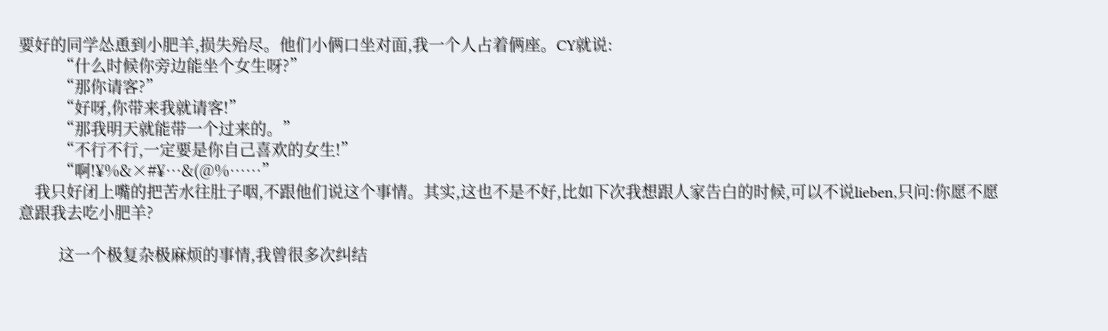要好的同学怂恿到小肥羊,损失殆尽。他们小俩口坐对面,我一个人占着俩座。CY就说:
          “什么时候你旁边能坐个女生呀?”
          “那你请客?”
          “好呀,你带来我就请客!”
          “那我明天就能带一个过来的。”
          “不行不行,一定要是你自己喜欢的女生!”
          “啊!¥%&×#¥…&(@%……”
    我只好闭上嘴的把苦水往肚子咽,不跟他们说这个事情。其实,这也不是不好,比如下次我想跟人家告白的时候,可以不说lieben,只问:你愿不愿意跟我去吃小肥羊?

          这一个极复杂极麻烦的事情,我曾很多次纠结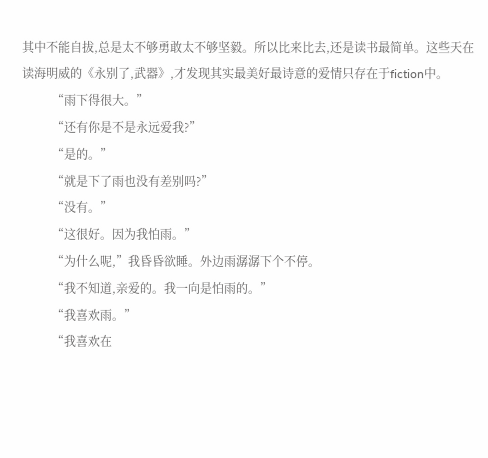其中不能自拔,总是太不够勇敢太不够坚毅。所以比来比去,还是读书最简单。这些天在读海明威的《永别了,武器》,才发现其实最美好最诗意的爱情只存在于fiction中。
          “雨下得很大。”
          “还有你是不是永远爱我?”
          “是的。”
          “就是下了雨也没有差别吗?”
          “没有。”
          “这很好。因为我怕雨。”
          “为什么呢,”我昏昏欲睡。外边雨潺潺下个不停。
          “我不知道,亲爱的。我一向是怕雨的。”
          “我喜欢雨。”
          “我喜欢在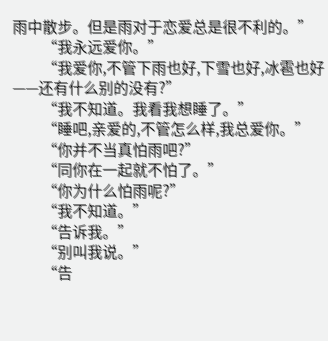雨中散步。但是雨对于恋爱总是很不利的。”
          “我永远爱你。”
          “我爱你,不管下雨也好,下雪也好,冰雹也好——还有什么别的没有?”
          “我不知道。我看我想睡了。”
          “睡吧,亲爱的,不管怎么样,我总爱你。”
          “你并不当真怕雨吧?”
          “同你在一起就不怕了。”
          “你为什么怕雨呢?”
          “我不知道。”
          “告诉我。”
          “别叫我说。”
          “告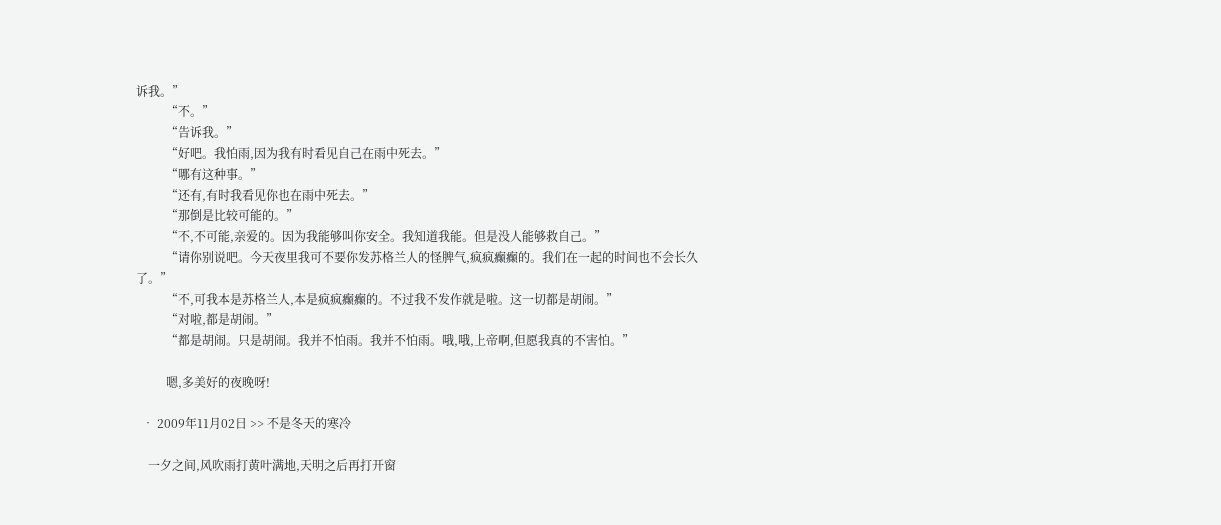诉我。”
          “不。”
          “告诉我。”
          “好吧。我怕雨,因为我有时看见自己在雨中死去。”
          “哪有这种事。”
          “还有,有时我看见你也在雨中死去。”
          “那倒是比较可能的。”
          “不,不可能,亲爱的。因为我能够叫你安全。我知道我能。但是没人能够救自己。”
          “请你别说吧。今天夜里我可不要你发苏格兰人的怪脾气,疯疯癫癫的。我们在一起的时间也不会长久了。”
          “不,可我本是苏格兰人,本是疯疯癫癫的。不过我不发作就是啦。这一切都是胡闹。”
          “对啦,都是胡闹。”
          “都是胡闹。只是胡闹。我并不怕雨。我并不怕雨。哦,哦,上帝啊,但愿我真的不害怕。”

          嗯,多美好的夜晚呀!

  • 2009年11月02日 >> 不是冬天的寒冷

    一夕之间,风吹雨打黄叶满地,天明之后再打开窗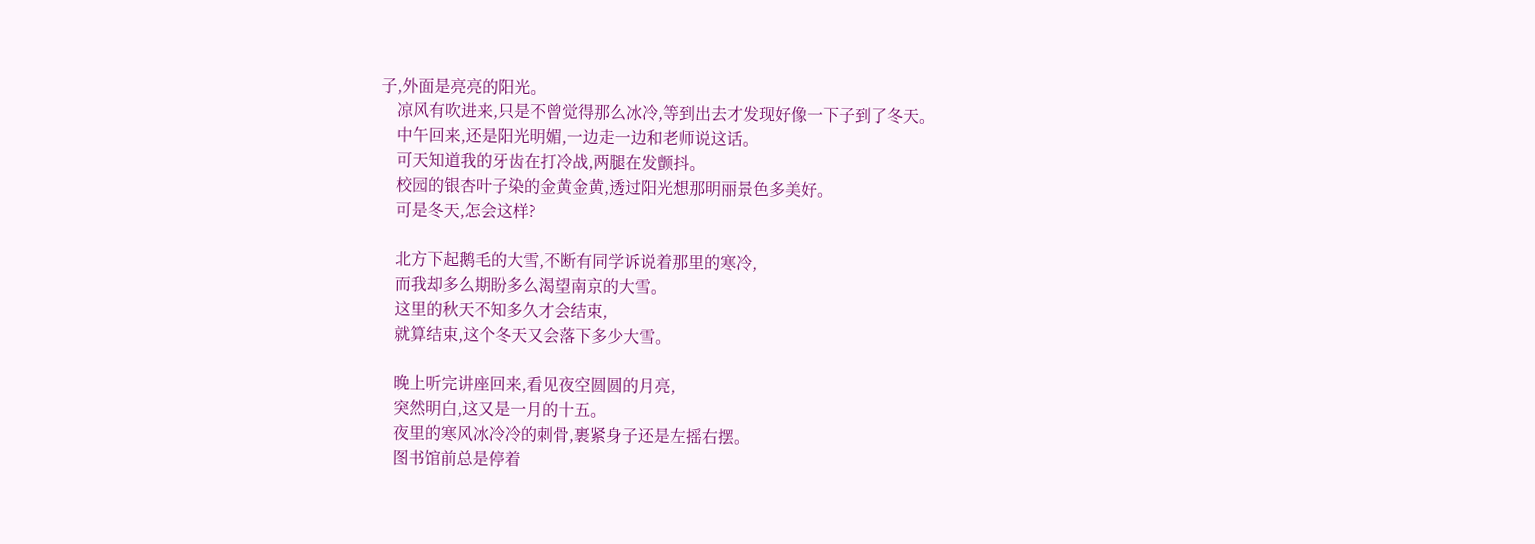子,外面是亮亮的阳光。
    凉风有吹进来,只是不曾觉得那么冰冷,等到出去才发现好像一下子到了冬天。
    中午回来,还是阳光明媚,一边走一边和老师说这话。
    可天知道我的牙齿在打冷战,两腿在发颤抖。
    校园的银杏叶子染的金黄金黄,透过阳光想那明丽景色多美好。
    可是冬天,怎会这样?

    北方下起鹅毛的大雪,不断有同学诉说着那里的寒冷,
    而我却多么期盼多么渴望南京的大雪。
    这里的秋天不知多久才会结束,
    就算结束,这个冬天又会落下多少大雪。

    晚上听完讲座回来,看见夜空圆圆的月亮,
    突然明白,这又是一月的十五。
    夜里的寒风冰冷冷的刺骨,裹紧身子还是左摇右摆。
    图书馆前总是停着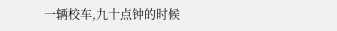一辆校车,九十点钟的时候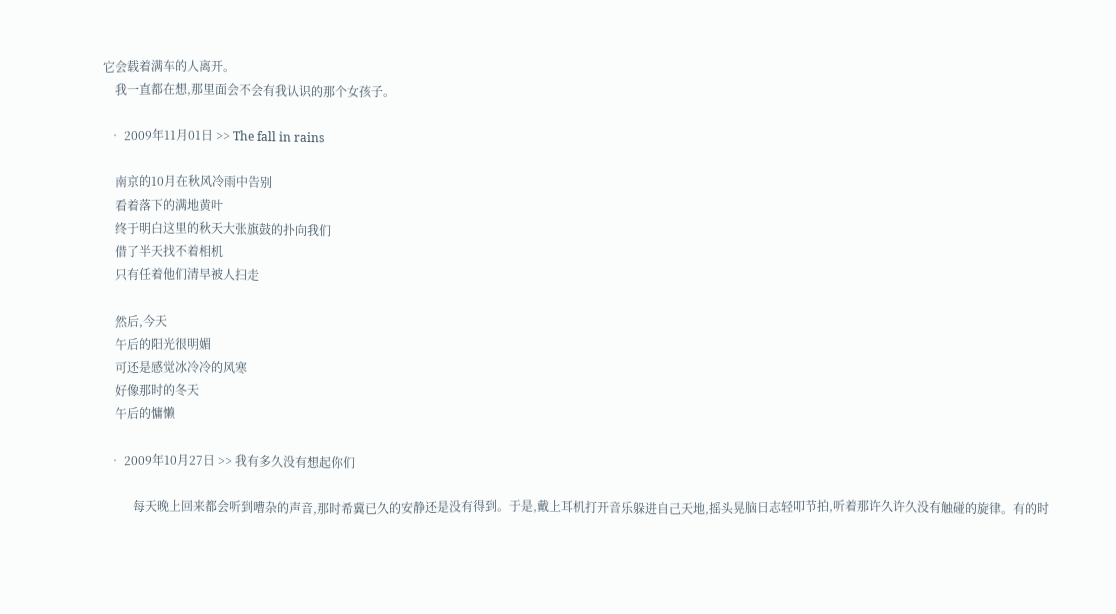它会载着满车的人离开。
    我一直都在想,那里面会不会有我认识的那个女孩子。

  • 2009年11月01日 >> The fall in rains

    南京的10月在秋风冷雨中告别
    看着落下的满地黄叶
    终于明白这里的秋天大张旗鼓的扑向我们
    借了半天找不着相机
    只有任着他们清早被人扫走

    然后,今天
    午后的阳光很明媚
    可还是感觉冰冷冷的风寒
    好像那时的冬天
    午后的慵懒

  • 2009年10月27日 >> 我有多久没有想起你们

          每天晚上回来都会听到嘈杂的声音,那时希冀已久的安静还是没有得到。于是,戴上耳机打开音乐躲进自己天地,摇头晃脑日志轻叩节拍,听着那许久许久没有触碰的旋律。有的时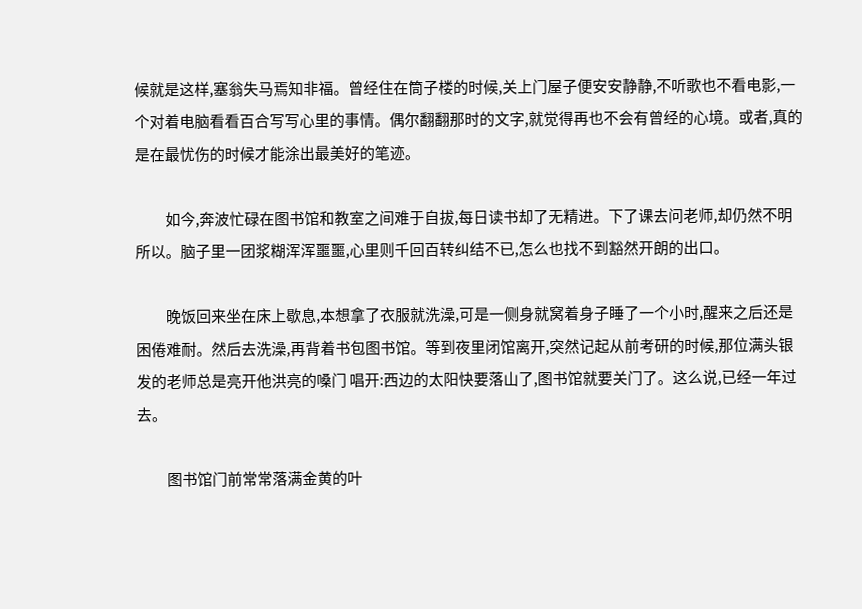候就是这样,塞翁失马焉知非福。曾经住在筒子楼的时候,关上门屋子便安安静静,不听歌也不看电影,一个对着电脑看看百合写写心里的事情。偶尔翻翻那时的文字,就觉得再也不会有曾经的心境。或者,真的是在最忧伤的时候才能涂出最美好的笔迹。

          如今,奔波忙碌在图书馆和教室之间难于自拔,每日读书却了无精进。下了课去问老师,却仍然不明所以。脑子里一团浆糊浑浑噩噩,心里则千回百转纠结不已,怎么也找不到豁然开朗的出口。

          晚饭回来坐在床上歇息,本想拿了衣服就洗澡,可是一侧身就窝着身子睡了一个小时,醒来之后还是困倦难耐。然后去洗澡,再背着书包图书馆。等到夜里闭馆离开,突然记起从前考研的时候,那位满头银发的老师总是亮开他洪亮的嗓门 唱开:西边的太阳快要落山了,图书馆就要关门了。这么说,已经一年过去。

          图书馆门前常常落满金黄的叶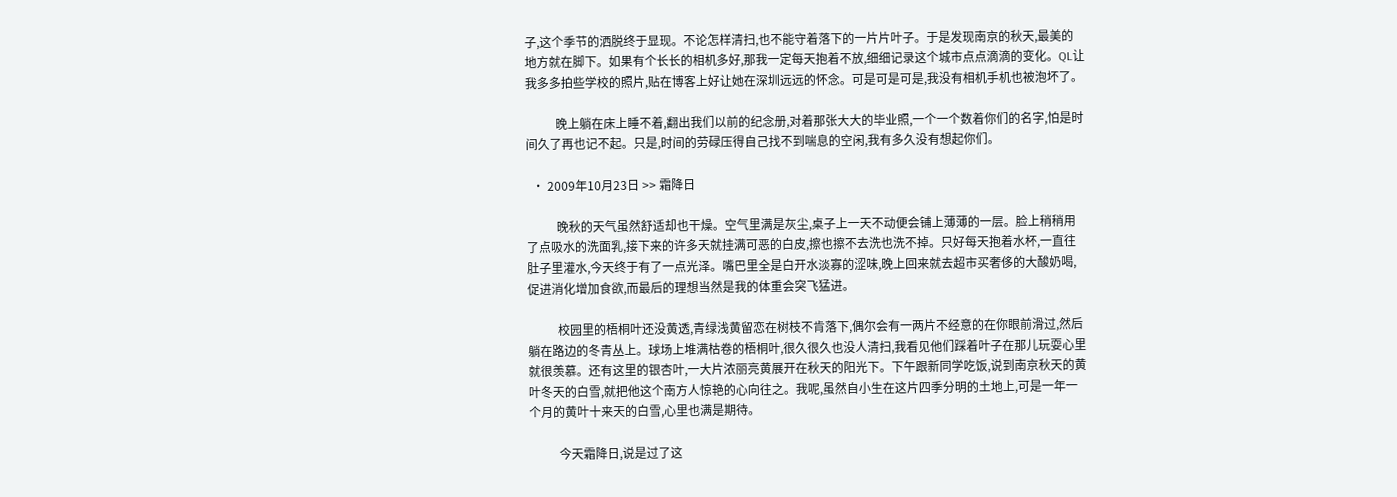子,这个季节的洒脱终于显现。不论怎样清扫,也不能守着落下的一片片叶子。于是发现南京的秋天,最美的地方就在脚下。如果有个长长的相机多好,那我一定每天抱着不放,细细记录这个城市点点滴滴的变化。QL让我多多拍些学校的照片,贴在博客上好让她在深圳远远的怀念。可是可是可是,我没有相机手机也被泡坏了。

          晚上躺在床上睡不着,翻出我们以前的纪念册,对着那张大大的毕业照,一个一个数着你们的名字,怕是时间久了再也记不起。只是,时间的劳碌压得自己找不到喘息的空闲,我有多久没有想起你们。

  • 2009年10月23日 >> 霜降日

          晚秋的天气虽然舒适却也干燥。空气里满是灰尘,桌子上一天不动便会铺上薄薄的一层。脸上稍稍用了点吸水的洗面乳,接下来的许多天就挂满可恶的白皮,擦也擦不去洗也洗不掉。只好每天抱着水杯,一直往肚子里灌水,今天终于有了一点光泽。嘴巴里全是白开水淡寡的涩味,晚上回来就去超市买奢侈的大酸奶喝,促进消化增加食欲,而最后的理想当然是我的体重会突飞猛进。

          校园里的梧桐叶还没黄透,青绿浅黄留恋在树枝不肯落下,偶尔会有一两片不经意的在你眼前滑过,然后躺在路边的冬青丛上。球场上堆满枯卷的梧桐叶,很久很久也没人清扫,我看见他们踩着叶子在那儿玩耍心里就很羡慕。还有这里的银杏叶,一大片浓丽亮黄展开在秋天的阳光下。下午跟新同学吃饭,说到南京秋天的黄叶冬天的白雪,就把他这个南方人惊艳的心向往之。我呢,虽然自小生在这片四季分明的土地上,可是一年一个月的黄叶十来天的白雪,心里也满是期待。

          今天霜降日,说是过了这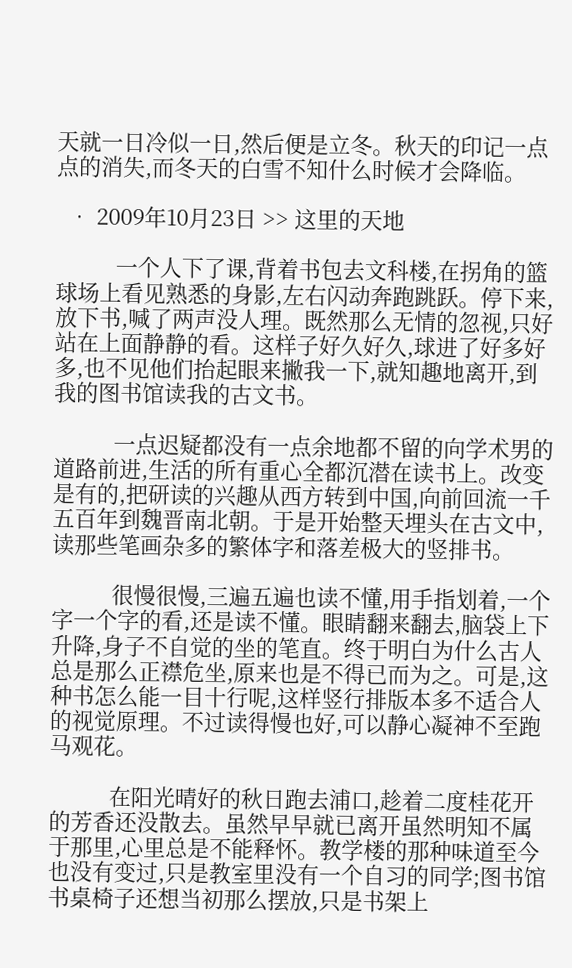天就一日冷似一日,然后便是立冬。秋天的印记一点点的消失,而冬天的白雪不知什么时候才会降临。

  • 2009年10月23日 >> 这里的天地

          一个人下了课,背着书包去文科楼,在拐角的篮球场上看见熟悉的身影,左右闪动奔跑跳跃。停下来,放下书,喊了两声没人理。既然那么无情的忽视,只好站在上面静静的看。这样子好久好久,球进了好多好多,也不见他们抬起眼来撇我一下,就知趣地离开,到我的图书馆读我的古文书。

          一点迟疑都没有一点余地都不留的向学术男的道路前进,生活的所有重心全都沉潜在读书上。改变是有的,把研读的兴趣从西方转到中国,向前回流一千五百年到魏晋南北朝。于是开始整天埋头在古文中,读那些笔画杂多的繁体字和落差极大的竖排书。

          很慢很慢,三遍五遍也读不懂,用手指划着,一个字一个字的看,还是读不懂。眼睛翻来翻去,脑袋上下升降,身子不自觉的坐的笔直。终于明白为什么古人总是那么正襟危坐,原来也是不得已而为之。可是,这种书怎么能一目十行呢,这样竖行排版本多不适合人的视觉原理。不过读得慢也好,可以静心凝神不至跑马观花。

          在阳光晴好的秋日跑去浦口,趁着二度桂花开的芳香还没散去。虽然早早就已离开虽然明知不属于那里,心里总是不能释怀。教学楼的那种味道至今也没有变过,只是教室里没有一个自习的同学;图书馆书桌椅子还想当初那么摆放,只是书架上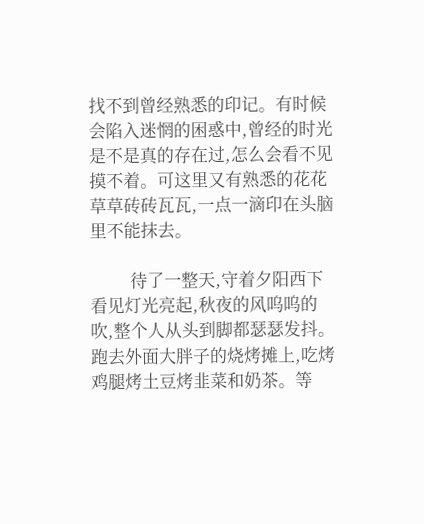找不到曾经熟悉的印记。有时候会陷入迷惘的困惑中,曾经的时光是不是真的存在过,怎么会看不见摸不着。可这里又有熟悉的花花草草砖砖瓦瓦,一点一滴印在头脑里不能抹去。

          待了一整天,守着夕阳西下看见灯光亮起,秋夜的风呜呜的吹,整个人从头到脚都瑟瑟发抖。跑去外面大胖子的烧烤摊上,吃烤鸡腿烤土豆烤韭菜和奶茶。等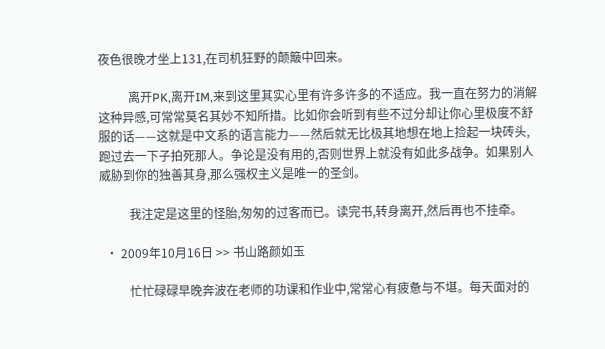夜色很晚才坐上131,在司机狂野的颠簸中回来。

          离开PK,离开IM,来到这里其实心里有许多许多的不适应。我一直在努力的消解这种异感,可常常莫名其妙不知所措。比如你会听到有些不过分却让你心里极度不舒服的话——这就是中文系的语言能力——然后就无比极其地想在地上捡起一块砖头,跑过去一下子拍死那人。争论是没有用的,否则世界上就没有如此多战争。如果别人威胁到你的独善其身,那么强权主义是唯一的圣剑。

          我注定是这里的怪胎,匆匆的过客而已。读完书,转身离开,然后再也不挂牵。

  • 2009年10月16日 >> 书山路颜如玉

          忙忙碌碌早晚奔波在老师的功课和作业中,常常心有疲惫与不堪。每天面对的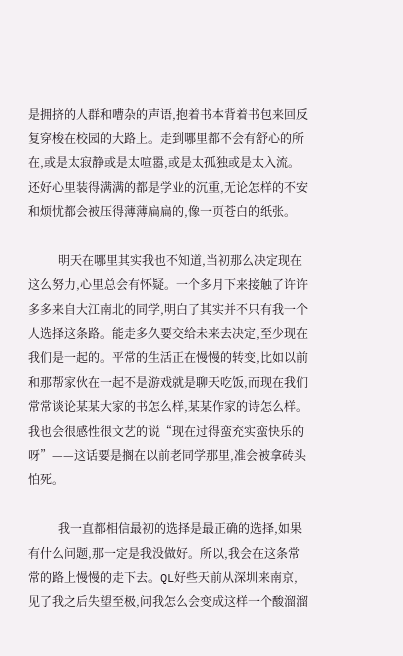是拥挤的人群和嘈杂的声语,抱着书本背着书包来回反复穿梭在校园的大路上。走到哪里都不会有舒心的所在,或是太寂静或是太喧嚣,或是太孤独或是太入流。还好心里装得满满的都是学业的沉重,无论怎样的不安和烦忧都会被压得薄薄扁扁的,像一页苍白的纸张。

          明天在哪里其实我也不知道,当初那么决定现在这么努力,心里总会有怀疑。一个多月下来接触了许许多多来自大江南北的同学,明白了其实并不只有我一个人选择这条路。能走多久要交给未来去决定,至少现在我们是一起的。平常的生活正在慢慢的转变,比如以前和那帮家伙在一起不是游戏就是聊天吃饭,而现在我们常常谈论某某大家的书怎么样,某某作家的诗怎么样。我也会很感性很文艺的说“现在过得蛮充实蛮快乐的呀”——这话要是搁在以前老同学那里,准会被拿砖头怕死。

          我一直都相信最初的选择是最正确的选择,如果有什么问题,那一定是我没做好。所以,我会在这条常常的路上慢慢的走下去。QL好些天前从深圳来南京,见了我之后失望至极,问我怎么会变成这样一个酸溜溜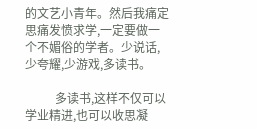的文艺小青年。然后我痛定思痛发愤求学,一定要做一个不媚俗的学者。少说话,少夸耀,少游戏,多读书。

          多读书,这样不仅可以学业精进,也可以收思凝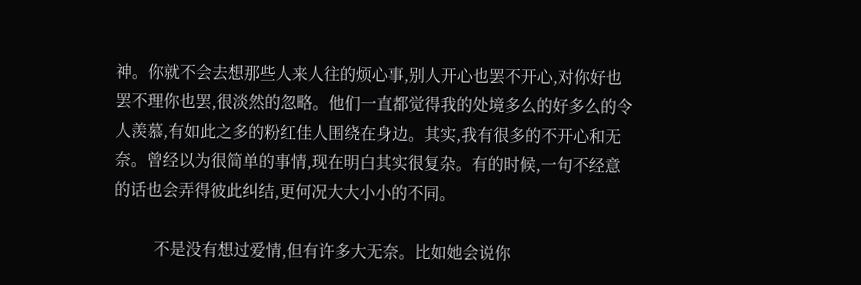神。你就不会去想那些人来人往的烦心事,别人开心也罢不开心,对你好也罢不理你也罢,很淡然的忽略。他们一直都觉得我的处境多么的好多么的令人羡慕,有如此之多的粉红佳人围绕在身边。其实,我有很多的不开心和无奈。曾经以为很简单的事情,现在明白其实很复杂。有的时候,一句不经意的话也会弄得彼此纠结,更何况大大小小的不同。

          不是没有想过爱情,但有许多大无奈。比如她会说你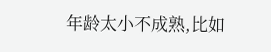年龄太小不成熟,比如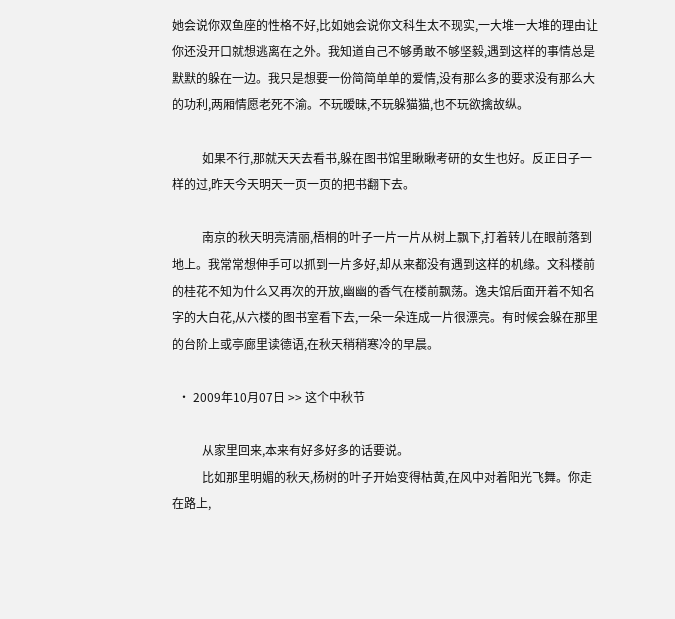她会说你双鱼座的性格不好,比如她会说你文科生太不现实,一大堆一大堆的理由让你还没开口就想逃离在之外。我知道自己不够勇敢不够坚毅,遇到这样的事情总是默默的躲在一边。我只是想要一份简简单单的爱情,没有那么多的要求没有那么大的功利,两厢情愿老死不渝。不玩暧昧,不玩躲猫猫,也不玩欲擒故纵。

          如果不行,那就天天去看书,躲在图书馆里瞅瞅考研的女生也好。反正日子一样的过,昨天今天明天一页一页的把书翻下去。

          南京的秋天明亮清丽,梧桐的叶子一片一片从树上飘下,打着转儿在眼前落到地上。我常常想伸手可以抓到一片多好,却从来都没有遇到这样的机缘。文科楼前的桂花不知为什么又再次的开放,幽幽的香气在楼前飘荡。逸夫馆后面开着不知名字的大白花,从六楼的图书室看下去,一朵一朵连成一片很漂亮。有时候会躲在那里的台阶上或亭廊里读德语,在秋天稍稍寒冷的早晨。

  • 2009年10月07日 >> 这个中秋节

          从家里回来,本来有好多好多的话要说。
          比如那里明媚的秋天,杨树的叶子开始变得枯黄,在风中对着阳光飞舞。你走在路上,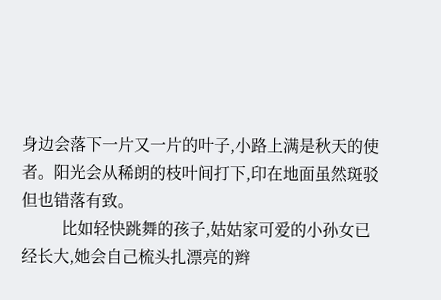身边会落下一片又一片的叶子,小路上满是秋天的使者。阳光会从稀朗的枝叶间打下,印在地面虽然斑驳但也错落有致。
          比如轻快跳舞的孩子,姑姑家可爱的小孙女已经长大,她会自己梳头扎漂亮的辫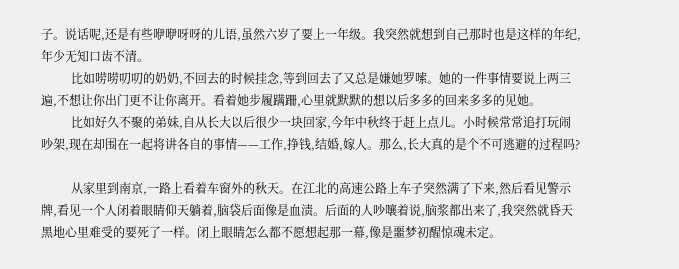子。说话呢,还是有些咿咿呀呀的儿语,虽然六岁了要上一年级。我突然就想到自己那时也是这样的年纪,年少无知口齿不清。
          比如唠唠叨叨的奶奶,不回去的时候挂念,等到回去了又总是嫌她罗嗦。她的一件事情要说上两三遍,不想让你出门更不让你离开。看着她步履蹒跚,心里就默默的想以后多多的回来多多的见她。
          比如好久不聚的弟妹,自从长大以后很少一块回家,今年中秋终于赶上点儿。小时候常常追打玩闹吵架,现在却围在一起将讲各自的事情——工作,挣钱,结婚,嫁人。那么,长大真的是个不可逃避的过程吗?

          从家里到南京,一路上看着车窗外的秋天。在江北的高速公路上车子突然满了下来,然后看见警示牌,看见一个人闭着眼睛仰天躺着,脑袋后面像是血渍。后面的人吵嚷着说,脑浆都出来了,我突然就昏天黑地心里难受的要死了一样。闭上眼睛怎么都不愿想起那一幕,像是噩梦初醒惊魂未定。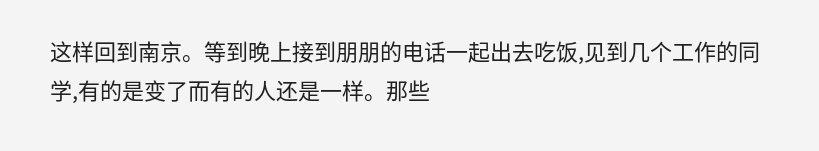这样回到南京。等到晚上接到朋朋的电话一起出去吃饭,见到几个工作的同学,有的是变了而有的人还是一样。那些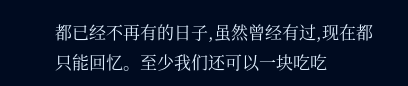都已经不再有的日子,虽然曾经有过,现在都只能回忆。至少我们还可以一块吃吃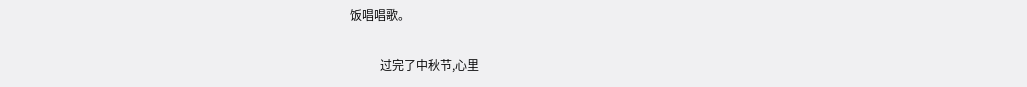饭唱唱歌。

          过完了中秋节,心里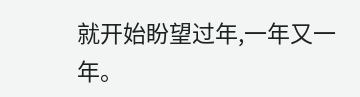就开始盼望过年,一年又一年。